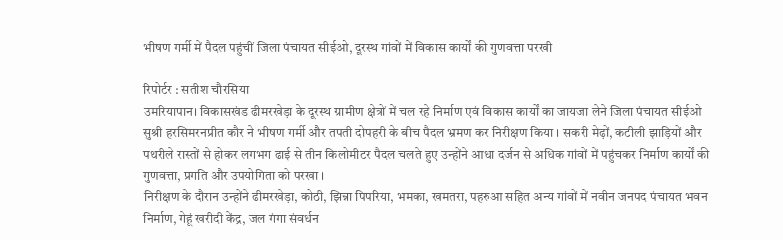भीषण गर्मी में पैदल पहुंचीं जिला पंचायत सीईओ, दूरस्थ गांवों में विकास कार्यों की गुणवत्ता परखी

रिपोर्टर : सतीश चौरसिया
उमरियापान। विकासखंड ढीमरखेड़ा के दूरस्थ ग्रामीण क्षेत्रों में चल रहे निर्माण एवं विकास कार्यों का जायजा लेने जिला पंचायत सीईओ सुश्री हरसिमरनप्रीत कौर ने भीषण गर्मी और तपती दोपहरी के बीच पैदल भ्रमण कर निरीक्षण किया । सकरी मेढ़ों, कटीली झाड़ियों और पथरीले रास्तों से होकर लगभग ढाई से तीन किलोमीटर पैदल चलते हुए उन्होंने आधा दर्जन से अधिक गांवों में पहुंचकर निर्माण कार्यों की गुणवत्ता, प्रगति और उपयोगिता को परखा ।
निरीक्षण के दौरान उन्होंने ढीमरखेड़ा, कोठी, झिन्ना पिपरिया, भमका, खमतरा, पहरुआ सहित अन्य गांवों में नवीन जनपद पंचायत भवन निर्माण, गेहूं खरीदी केंद्र, जल गंगा संवर्धन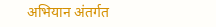अभियान अंतर्गत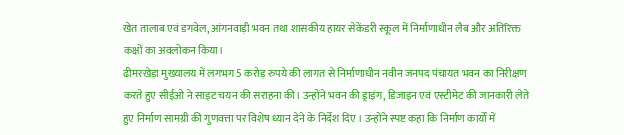खेत तालाब एवं डगवेल, आंगनवाड़ी भवन तथा शासकीय हायर सेकेंडरी स्कूल में निर्माणाधीन लैब और अतिरिक्त कक्षों का अवलोकन किया।
ढीमरखेड़ा मुख्यालय में लगभग 5 करोड़ रुपये की लागत से निर्माणाधीन नवीन जनपद पंचायत भवन का निरीक्षण करते हुए सीईओ ने साइट चयन की सराहना की। उन्होंने भवन की ड्राइंग, डिजाइन एवं एस्टीमेट की जानकारी लेते हुए निर्माण सामग्री की गुणवत्ता पर विशेष ध्यान देने के निर्देश दिए । उन्होंने स्पष्ट कहा कि निर्माण कार्यों में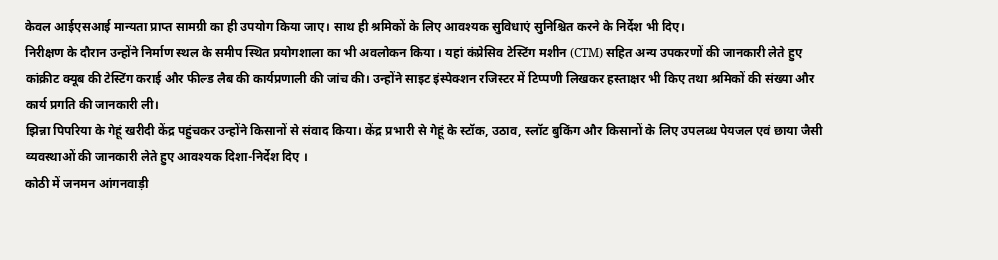केवल आईएसआई मान्यता प्राप्त सामग्री का ही उपयोग किया जाए। साथ ही श्रमिकों के लिए आवश्यक सुविधाएं सुनिश्चित करने के निर्देश भी दिए।
निरीक्षण के दौरान उन्होंने निर्माण स्थल के समीप स्थित प्रयोगशाला का भी अवलोकन किया । यहां कंप्रेसिव टेस्टिंग मशीन (CTM) सहित अन्य उपकरणों की जानकारी लेते हुए कांक्रीट क्यूब की टेस्टिंग कराई और फील्ड लैब की कार्यप्रणाली की जांच की। उन्होंने साइट इंस्पेक्शन रजिस्टर में टिप्पणी लिखकर हस्ताक्षर भी किए तथा श्रमिकों की संख्या और कार्य प्रगति की जानकारी ली।
झिन्ना पिपरिया के गेहूं खरीदी केंद्र पहुंचकर उन्होंने किसानों से संवाद किया। केंद्र प्रभारी से गेहूं के स्टॉक, उठाव, स्लॉट बुकिंग और किसानों के लिए उपलब्ध पेयजल एवं छाया जैसी व्यवस्थाओं की जानकारी लेते हुए आवश्यक दिशा-निर्देश दिए ।
कोठी में जनमन आंगनवाड़ी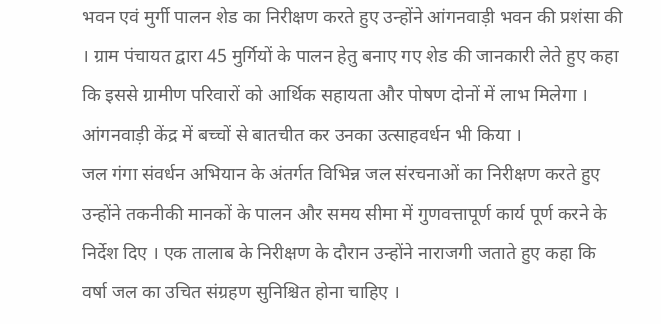भवन एवं मुर्गी पालन शेड का निरीक्षण करते हुए उन्होंने आंगनवाड़ी भवन की प्रशंसा की । ग्राम पंचायत द्वारा 45 मुर्गियों के पालन हेतु बनाए गए शेड की जानकारी लेते हुए कहा कि इससे ग्रामीण परिवारों को आर्थिक सहायता और पोषण दोनों में लाभ मिलेगा । आंगनवाड़ी केंद्र में बच्चों से बातचीत कर उनका उत्साहवर्धन भी किया ।
जल गंगा संवर्धन अभियान के अंतर्गत विभिन्न जल संरचनाओं का निरीक्षण करते हुए उन्होंने तकनीकी मानकों के पालन और समय सीमा में गुणवत्तापूर्ण कार्य पूर्ण करने के निर्देश दिए । एक तालाब के निरीक्षण के दौरान उन्होंने नाराजगी जताते हुए कहा कि वर्षा जल का उचित संग्रहण सुनिश्चित होना चाहिए ।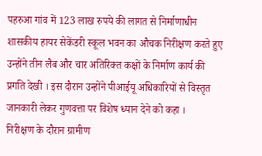पहरुआ गांव में 123 लाख रुपये की लागत से निर्माणाधीन शासकीय हायर सेकेंडरी स्कूल भवन का औचक निरीक्षण करते हुए उन्होंने तीन लैब और चार अतिरिक्त कक्षों के निर्माण कार्य की प्रगति देखी । इस दौरान उन्होंने पीआईयू अधिकारियों से विस्तृत जानकारी लेकर गुणवत्ता पर विशेष ध्यान देने को कहा ।
निरीक्षण के दौरान ग्रामीण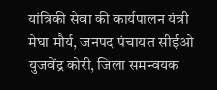यांत्रिकी सेवा की कार्यपालन यंत्री मेघा मौर्य, जनपद पंचायत सीईओ युजवेंद्र कोरी, जिला समन्वयक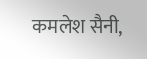कमलेश सैनी,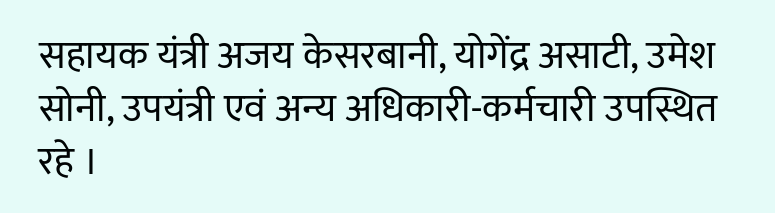सहायक यंत्री अजय केसरबानी, योगेंद्र असाटी, उमेश सोनी, उपयंत्री एवं अन्य अधिकारी-कर्मचारी उपस्थित रहे ।